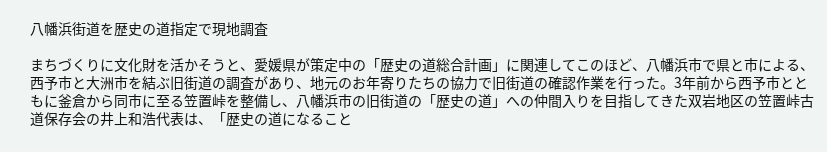八幡浜街道を歴史の道指定で現地調査

まちづくりに文化財を活かそうと、愛媛県が策定中の「歴史の道総合計画」に関連してこのほど、八幡浜市で県と市による、西予市と大洲市を結ぶ旧街道の調査があり、地元のお年寄りたちの協力で旧街道の確認作業を行った。3年前から西予市とともに釜倉から同市に至る笠置峠を整備し、八幡浜市の旧街道の「歴史の道」への仲間入りを目指してきた双岩地区の笠置峠古道保存会の井上和浩代表は、「歴史の道になること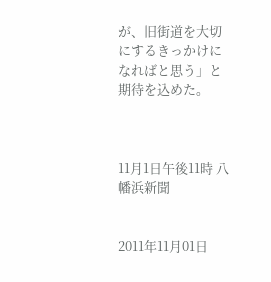が、旧街道を大切にするきっかけになればと思う」と期待を込めた。



11月1日午後11時 八幡浜新聞


2011年11月01日